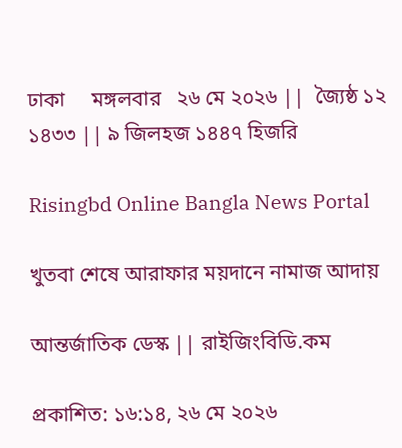ঢাকা     মঙ্গলবার   ২৬ মে ২০২৬ ||  জ্যৈষ্ঠ ১২ ১৪৩৩ || ৯ জিলহজ ১৪৪৭ হিজরি

Risingbd Online Bangla News Portal

খুতবা শেষে আরাফার ময়দানে নামাজ আদায়

আন্তর্জাতিক ডেস্ক || রাইজিংবিডি.কম

প্রকাশিত: ১৬:১৪, ২৬ মে ২০২৬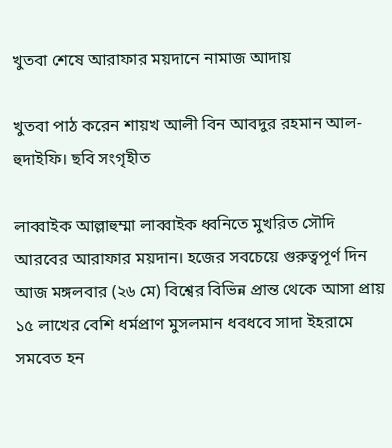খুতবা শেষে আরাফার ময়দানে নামাজ আদায়

খুতবা পাঠ করেন শায়খ আলী বিন আবদুর রহমান আল-হুদাইফি। ছবি সংগৃহীত

লাব্বাইক আল্লাহুম্মা লাব্বাইক ধ্বনিতে মুখরিত সৌদি আরবের আরাফার ময়দান। হজের সবচেয়ে গুরুত্বপূর্ণ দিন আজ মঙ্গলবার (২৬ মে) বিশ্বের বিভিন্ন প্রান্ত থেকে আসা প্রায় ১৫ লাখের বেশি ধর্মপ্রাণ মুসলমান ধবধবে সাদা ইহরামে সমবেত হন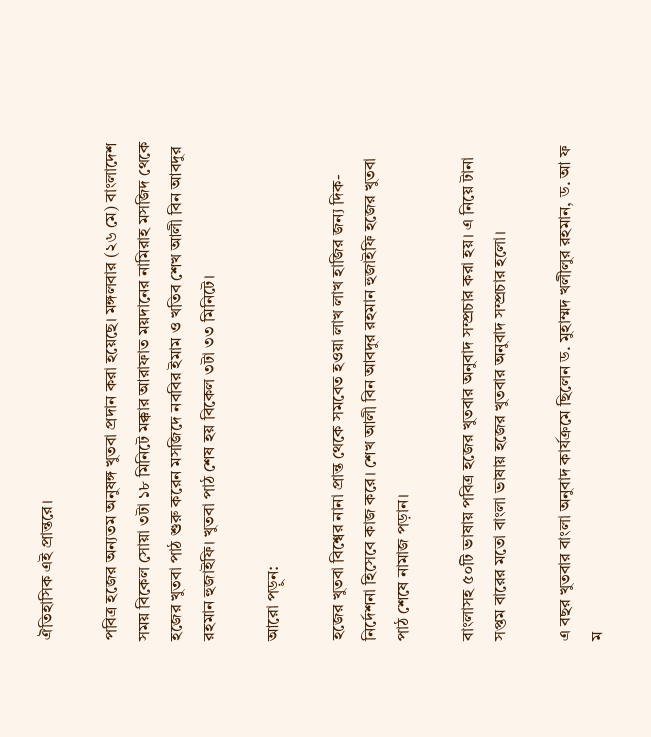ঐতিহাসিক এই প্রান্তরে।

পবিত্র হজের অন্যতম অনুষঙ্গ খুতবা প্রদান করা হয়েছে। মঙ্গলবার (২৬ মে) বাংলাদেশ সময় বিকেল সোয়া ৩টা ১৮ মিনিটে মক্কার আরাফাত ময়দানের নামিরাহ মসজিদ থেকে হজের খুতবা পাঠ শুরু করেন মসজিদে নববির ইমাম ও খতিব শেখ আলী বিন আবদুর রহমান হুজাইফি। খুতবা পাঠ শেষ হয় বিকেল ৩টা ৩৩ মিনিটে।

আরো পড়ুন:

হজের খুতবা বিশ্বের নানা প্রান্ত থেকে সমবেত হওয়া লাখ লাখ হাজির জন্য দিক-নির্দেশনা হিসেবে কাজ করে। শেখ আলী বিন আবদুর রহমান হুজাইফি হজের খুতবা পাঠ শেষে নামাজ পড়ান।

বাংলাসহ ৫০টি ভাষায় পবিত্র হজের খুতবার অনুবাদ সম্প্রচার করা হয়। এ নিয়ে টানা সপ্তম বারের মতো বাংলা ভাষায় হজের খুতবার অনুবাদ সম্প্রচার হলো।

এ বছর খুতবার বাংলা অনুবাদ কার্যক্রমে ছিলেন ড. মুহাম্মদ খলীলুর রহমান, ড. আ ফ ম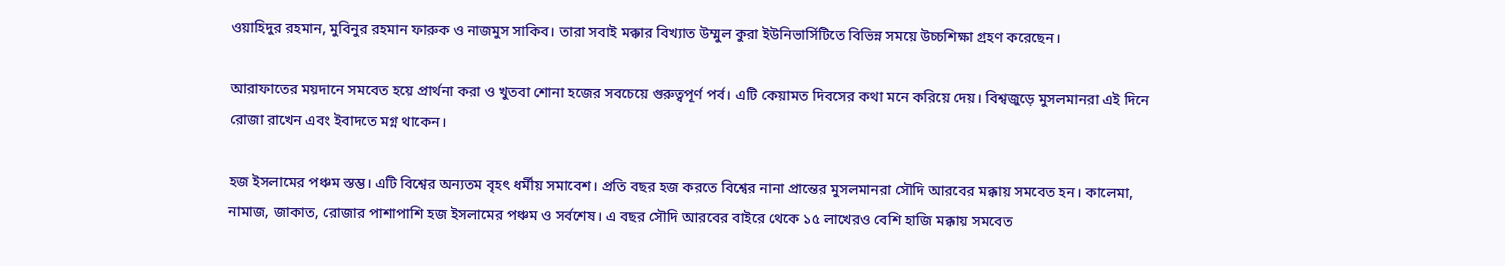ওয়াহিদুর রহমান, মুবিনুর রহমান ফারুক ও নাজমুস সাকিব। তারা সবাই মক্কার বিখ্যাত উম্মুল কুরা ইউনিভার্সিটিতে বিভিন্ন সময়ে উচ্চশিক্ষা গ্রহণ করেছেন।

আরাফাতের ময়দানে সমবেত হয়ে প্রার্থনা করা ও খুতবা শোনা হজের সবচেয়ে গুরুত্বপূর্ণ পর্ব। এটি কেয়ামত দিবসের কথা মনে করিয়ে দেয়। বিশ্বজুড়ে মুসলমানরা এই দিনে রোজা রাখেন এবং ইবাদতে মগ্ন থাকেন।

হজ ইসলামের পঞ্চম স্তম্ভ। এটি বিশ্বের অন্যতম বৃহৎ ধর্মীয় সমাবেশ। প্রতি বছর হজ করতে বিশ্বের নানা প্রান্তের মুসলমানরা সৌদি আরবের মক্কায় সমবেত হন। কালেমা, নামাজ, জাকাত, রোজার পাশাপাশি হজ ইসলামের পঞ্চম ও সর্বশেষ। এ বছর সৌদি আরবের বাইরে থেকে ১৫ লাখেরও বেশি হাজি মক্কায় সমবেত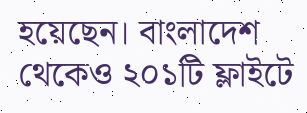হয়েছেন। বাংলাদেশ থেকেও ২০১টি ফ্লাইটে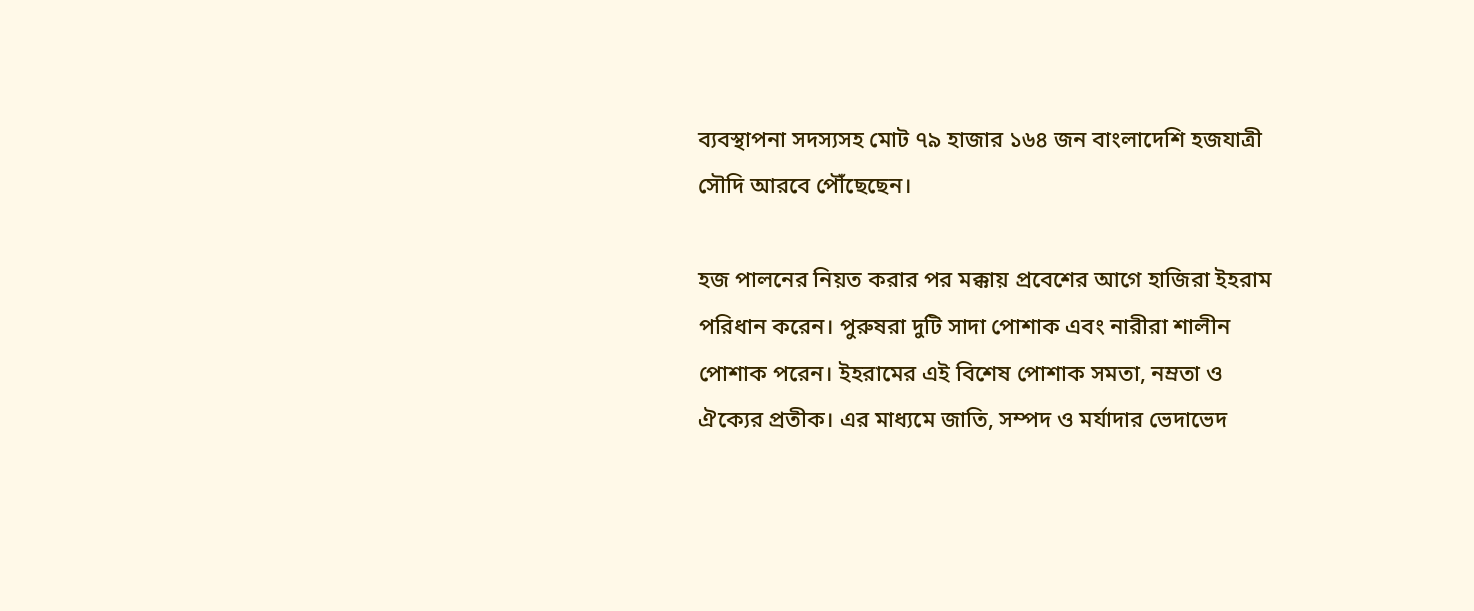ব্যবস্থাপনা সদস্যসহ মোট ৭৯ হাজার ১৬৪ জন বাংলাদেশি হজযাত্রী সৌদি আরবে পৌঁছেছেন।

হজ পালনের নিয়ত করার পর মক্কায় প্রবেশের আগে হাজিরা ইহরাম পরিধান করেন। পুরুষরা দুটি সাদা পোশাক এবং নারীরা শালীন পোশাক পরেন। ইহরামের এই বিশেষ পোশাক সমতা, নম্রতা ও ঐক্যের প্রতীক। এর মাধ্যমে জাতি, সম্পদ ও মর্যাদার ভেদাভেদ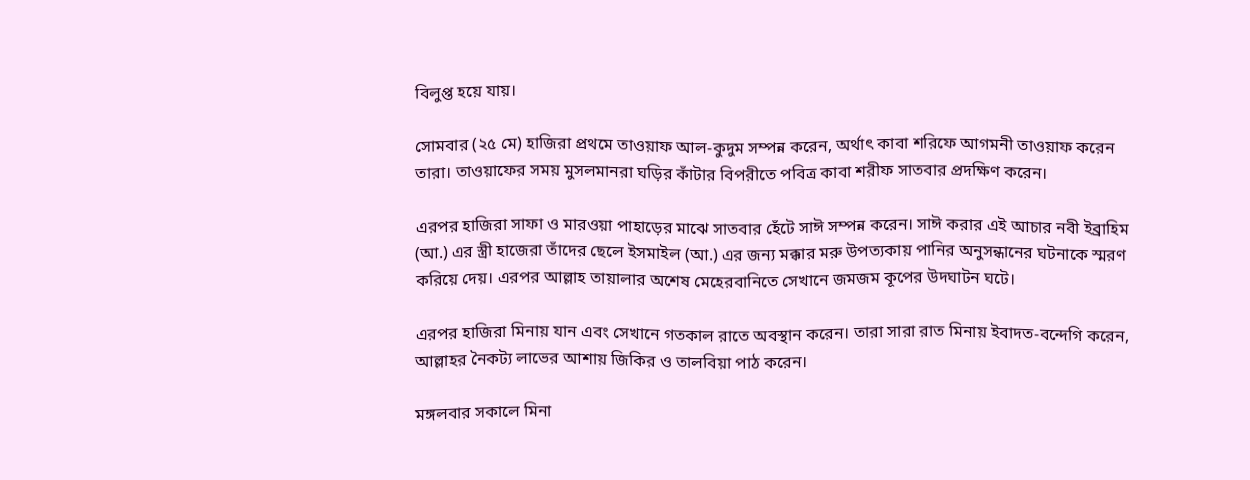বিলুপ্ত হয়ে যায়।

সোমবার (২৫ মে) হাজিরা প্রথমে তাওয়াফ আল-কুদুম সম্পন্ন করেন, অর্থাৎ কাবা শরিফে আগমনী তাওয়াফ করেন তারা। তাওয়াফের সময় মুসলমানরা ঘড়ির কাঁটার বিপরীতে পবিত্র কাবা শরীফ সাতবার প্রদক্ষিণ করেন।

এরপর হাজিরা সাফা ও মারওয়া পাহাড়ের মাঝে সাতবার হেঁটে সাঈ সম্পন্ন করেন। সাঈ করার এই আচার নবী ইব্রাহিম (আ.) এর স্ত্রী হাজেরা তাঁদের ছেলে ইসমাইল (আ.) এর জন্য মক্কার মরু উপত্যকায় পানির অনুসন্ধানের ঘটনাকে স্মরণ করিয়ে দেয়। এরপর আল্লাহ তায়ালার অশেষ মেহেরবানিতে সেখানে জমজম কূপের উদঘাটন ঘটে।

এরপর হাজিরা মিনায় যান এবং সেখানে গতকাল রাতে অবস্থান করেন। তারা সারা রাত মিনায় ইবাদত-বন্দেগি করেন, আল্লাহর নৈকট্য লাভের আশায় জিকির ও তালবিয়া পাঠ করেন।

মঙ্গলবার সকালে মিনা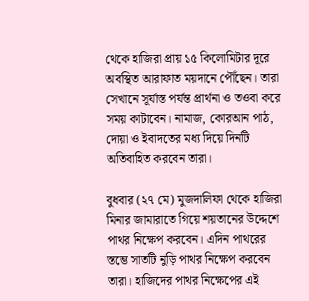থেকে হাজিরা প্রায় ১৫ কিলোমিটার দূরে অবস্থিত আরাফাত ময়দানে পৌঁছেন। তারা সেখানে সূর্যাস্ত পর্যন্ত প্রার্থনা ও তওবা করে সময় কাটাবেন। নামাজ, কোরআন পাঠ, দোয়া ও ইবাদতের মধ্য দিয়ে দিনটি অতিবাহিত করবেন তারা।

বুধবার (২৭ মে) মুজদালিফা থেকে হাজিরা মিনার জামারাতে গিয়ে শয়তানের উদ্দেশে পাথর নিক্ষেপ করবেন। এদিন পাথরের স্তম্ভে সাতটি নুড়ি পাথর নিক্ষেপ করবেন তারা। হাজিদের পাথর নিক্ষেপের এই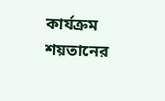কার্যক্রম শয়তানের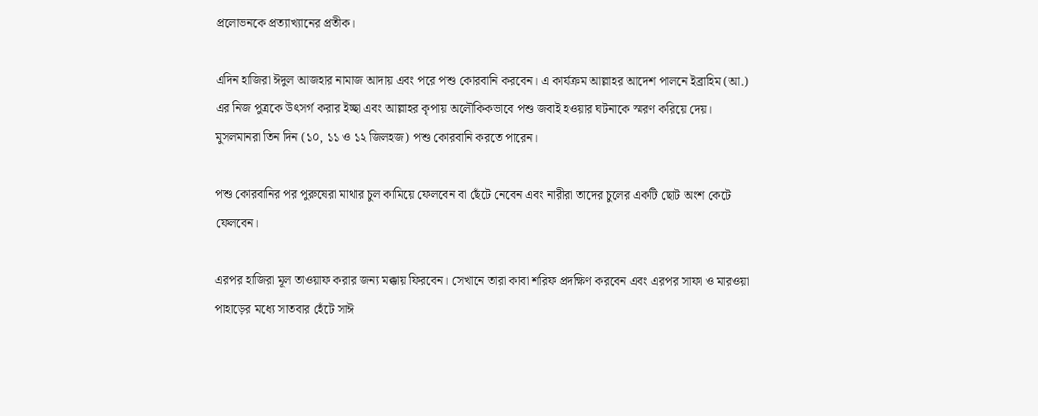প্রলোভনকে প্রত্যাখ্যানের প্রতীক।

এদিন হাজিরা ঈদুল আজহার নামাজ আদায় এবং পরে পশু কোরবানি করবেন। এ কার্যক্রম আল্লাহর আদেশ পালনে ইব্রাহিম (আ.) এর নিজ পুত্রকে উৎসর্গ করার ইচ্ছা এবং আল্লাহর কৃপায় অলৌকিকভাবে পশু জবাই হওয়ার ঘটনাকে স্মরণ করিয়ে দেয়। মুসলমানরা তিন দিন (১০, ১১ ও ১২ জিলহজ) পশু কোরবানি করতে পারেন।

পশু কোরবানির পর পুরুষেরা মাথার চুল কামিয়ে ফেলবেন বা ছেঁটে নেবেন এবং নারীরা তাদের চুলের একটি ছোট অংশ কেটে ফেলবেন।

এরপর হাজিরা মূল তাওয়াফ করার জন্য মক্কায় ফিরবেন। সেখানে তারা কাবা শরিফ প্রদক্ষিণ করবেন এবং এরপর সাফা ও মারওয়া পাহাড়ের মধ্যে সাতবার হেঁটে সাঈ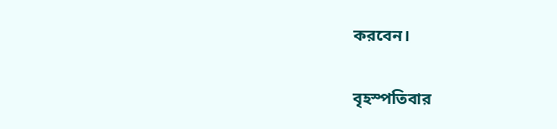করবেন।

বৃহস্পতিবার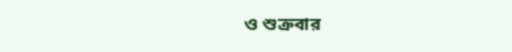ও শুক্রবার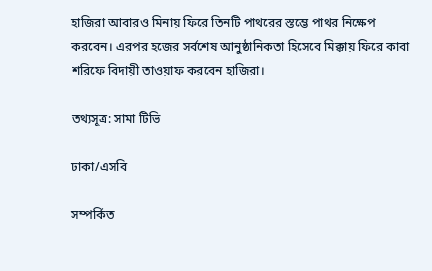হাজিরা আবারও মিনায় ফিরে তিনটি পাথরের স্তম্ভে পাথর নিক্ষেপ করবেন। এরপর হজের সর্বশেষ আনুষ্ঠানিকতা হিসেবে মিক্কায় ফিরে কাবা শরিফে বিদায়ী তাওয়াফ করবেন হাজিরা।

তথ্যসূত্র: সামা টিভি

ঢাকা/এসবি

সম্পর্কিত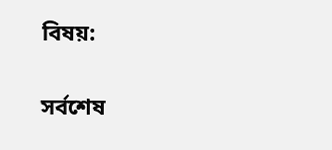বিষয়:

সর্বশেষ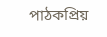পাঠকপ্রিয়